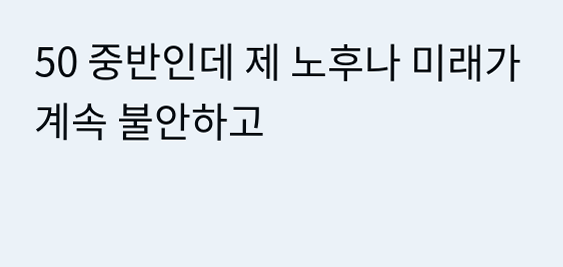50 중반인데 제 노후나 미래가 계속 불안하고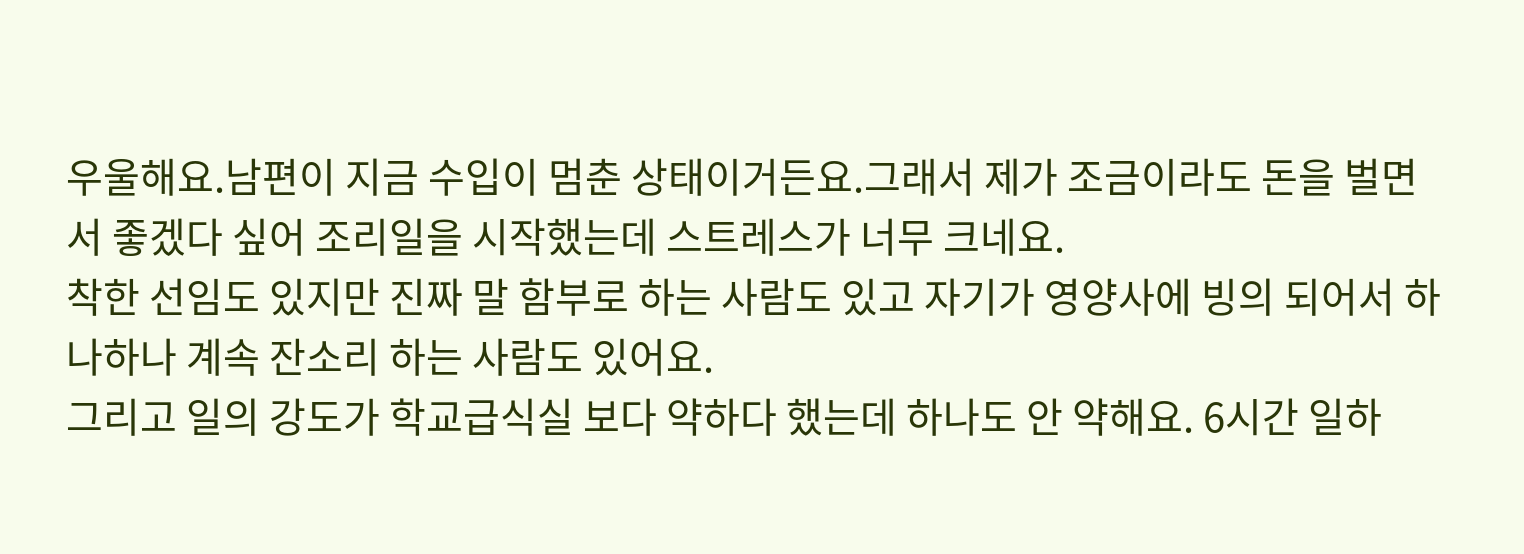우울해요.남편이 지금 수입이 멈춘 상태이거든요.그래서 제가 조금이라도 돈을 벌면서 좋겠다 싶어 조리일을 시작했는데 스트레스가 너무 크네요.
착한 선임도 있지만 진짜 말 함부로 하는 사람도 있고 자기가 영양사에 빙의 되어서 하나하나 계속 잔소리 하는 사람도 있어요.
그리고 일의 강도가 학교급식실 보다 약하다 했는데 하나도 안 약해요. 6시간 일하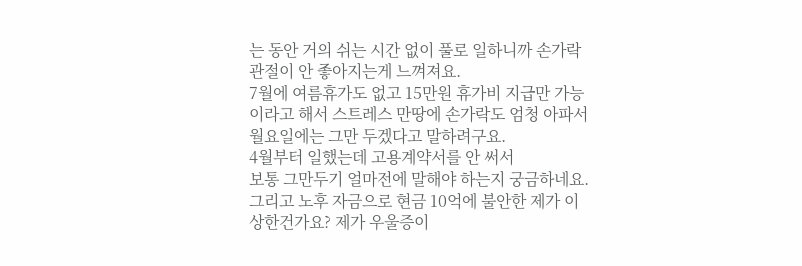는 동안 거의 쉬는 시간 없이 풀로 일하니까 손가락 관절이 안 좋아지는게 느껴져요.
7월에 여름휴가도 없고 15만원 휴가비 지급만 가능이라고 해서 스트레스 만땅에 손가락도 엄청 아파서 월요일에는 그만 두겠다고 말하려구요.
4월부터 일했는데 고용계약서를 안 써서
보통 그만두기 얼마전에 말해야 하는지 궁금하네요.
그리고 노후 자금으로 현금 10억에 불안한 제가 이상한건가요? 제가 우울증이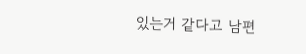있는거 같다고 남편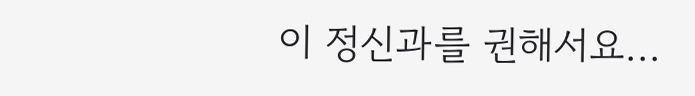이 정신과를 권해서요...